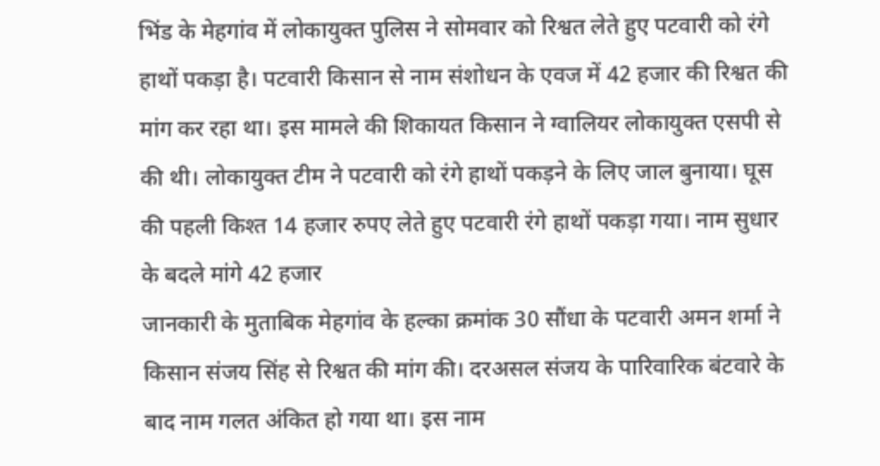भिंड के मेहगांव में लोकायुक्त पुलिस ने सोमवार को रिश्वत लेते हुए पटवारी को रंगे हाथों पकड़ा है। पटवारी किसान से नाम संशोधन के एवज में 42 हजार की रिश्वत की मांग कर रहा था। इस मामले की शिकायत किसान ने ग्वालियर लोकायुक्त एसपी से की थी। लोकायुक्त टीम ने पटवारी को रंगे हाथों पकड़ने के लिए जाल बुनाया। घूस की पहली किश्त 14 हजार रुपए लेते हुए पटवारी रंगे हाथों पकड़ा गया। नाम सुधार के बदले मांगे 42 हजार
जानकारी के मुताबिक मेहगांव के हल्का क्रमांक 30 सौंधा के पटवारी अमन शर्मा ने किसान संजय सिंह से रिश्वत की मांग की। दरअसल संजय के पारिवारिक बंटवारे के बाद नाम गलत अंकित हो गया था। इस नाम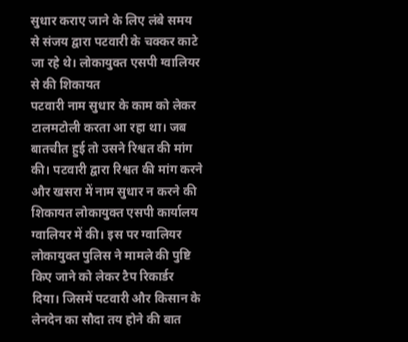सुधार कराए जाने के लिए लंबे समय से संजय द्वारा पटवारी के चक्कर काटे जा रहे थे। लोकायुक्त एसपी ग्वालियर से की शिकायत
पटवारी नाम सुधार के काम को लेकर टालमटोली करता आ रहा था। जब बातचीत हुई तो उसने रिश्वत की मांग की। पटवारी द्वारा रिश्वत की मांग करने और खसरा में नाम सुधार न करने की शिकायत लोकायुक्त एसपी कार्यालय ग्वालियर में की। इस पर ग्वालियर लोकायुक्त पुलिस ने मामले की पुष्टि किए जाने को लेकर टैप रिकार्डर दिया। जिसमें पटवारी और किसान के लेनदेन का सौदा तय होने की बात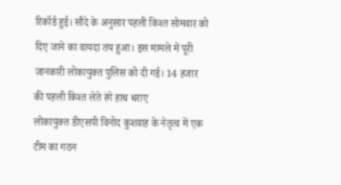रिकॉर्ड हुई। सौदे के अनुसार पहली किश्त सोमवार को दिए जाने का वायदा तय हुआ। इस मामले में पूरी जानकारी लोकायुक्त पुलिस को दी गई। 14 हजार की पहली किश्त लेते रंगे हाथ धराए
लोकायुक्त डीएसपी विनोद कुशवाह के नेतृत्व में एक टीम का गठन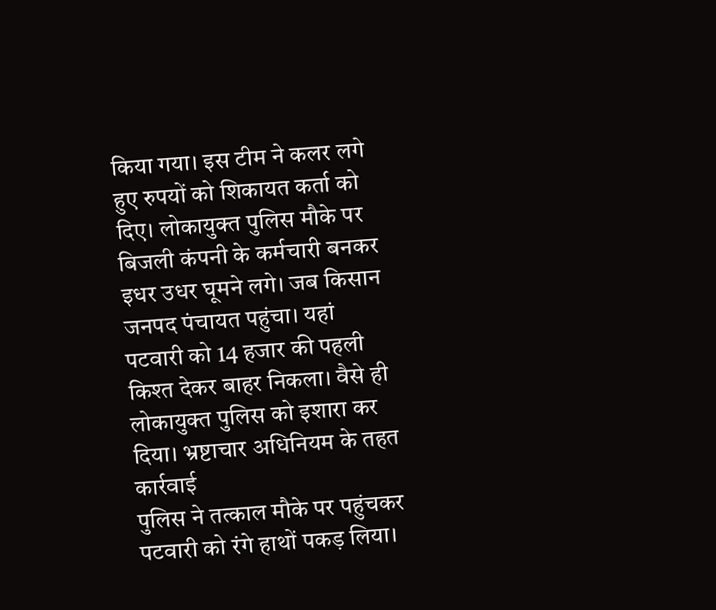किया गया। इस टीम ने कलर लगे हुए रुपयों को शिकायत कर्ता को दिए। लोकायुक्त पुलिस मौके पर बिजली कंपनी के कर्मचारी बनकर इधर उधर घूमने लगे। जब किसान जनपद पंचायत पहुंचा। यहां पटवारी को 14 हजार की पहली किश्त देकर बाहर निकला। वैसे ही लोकायुक्त पुलिस को इशारा कर दिया। भ्रष्टाचार अधिनियम के तहत कार्रवाई
पुलिस ने तत्काल मौके पर पहुंचकर पटवारी को रंगे हाथों पकड़ लिया।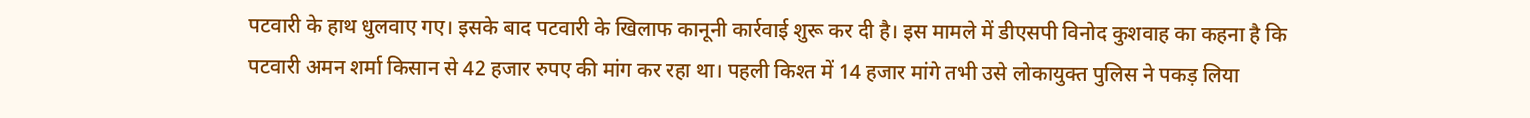पटवारी के हाथ धुलवाए गए। इसके बाद पटवारी के खिलाफ कानूनी कार्रवाई शुरू कर दी है। इस मामले में डीएसपी विनोद कुशवाह का कहना है कि पटवारी अमन शर्मा किसान से 42 हजार रुपए की मांग कर रहा था। पहली किश्त में 14 हजार मांगे तभी उसे लोकायुक्त पुलिस ने पकड़ लिया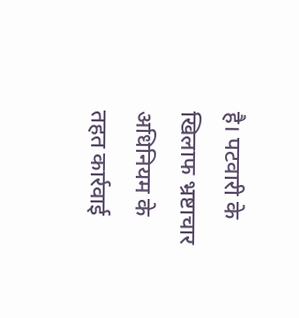है। पटवारी के खिलाफ भ्रष्टाचार अधिनियम के तहत कार्रवाई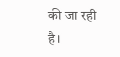की जा रही है।